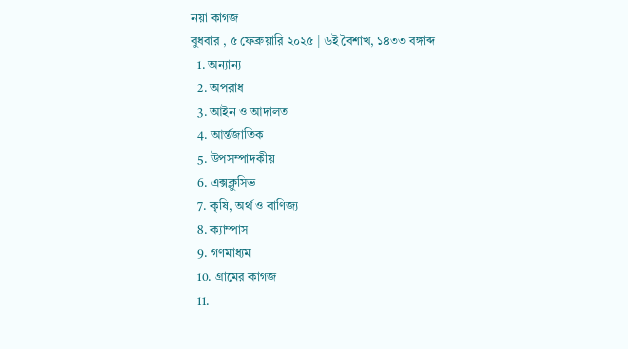নয়া কাগজ
বুধবার , ৫ ফেব্রুয়ারি ২০২৫ | ৬ই বৈশাখ, ১৪৩৩ বঙ্গাব্দ
  1. অন্যান্য
  2. অপরাধ
  3. আইন ও আদালত
  4. আর্ন্তজাতিক
  5. উপসম্পাদকীয়
  6. এক্সক্লুসিভ
  7. কৃষি, অর্থ ও বাণিজ্য
  8. ক্যাম্পাস
  9. গণমাধ্যম
  10. গ্ৰামের কাগজ
  11.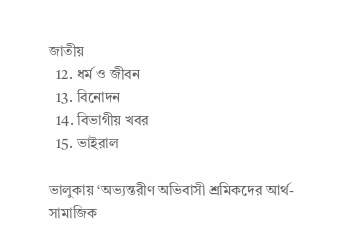জাতীয়
  12. ধর্ম ও জীবন
  13. বিনোদন
  14. বিভাগীয় খবর
  15. ভাইরাল

ভালুকায় ‘অভ্যন্তরীণ অভিবাসী শ্রমিকদের আর্থ-সামাজিক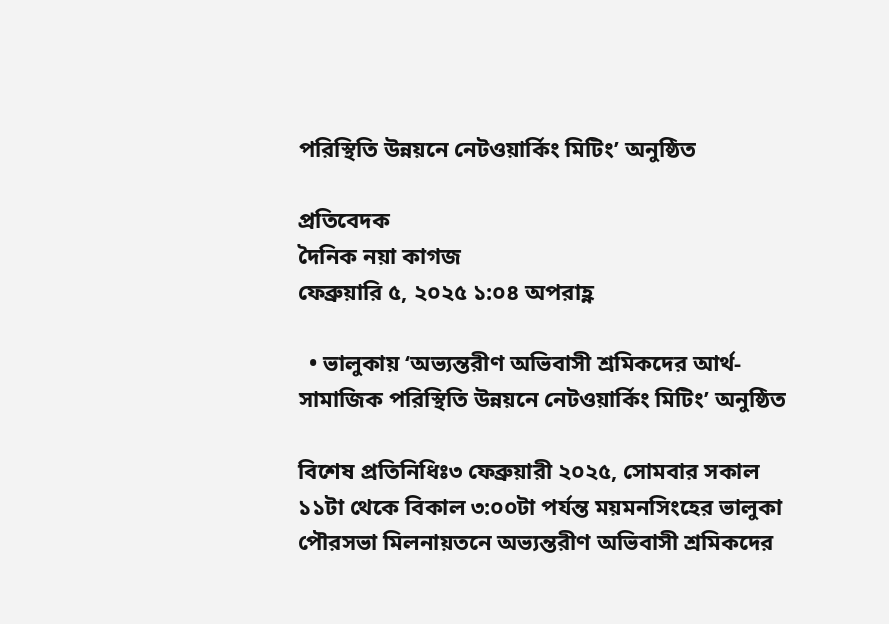পরিস্থিতি উন্নয়নে নেটওয়ার্কিং মিটিং’ অনুষ্ঠিত

প্রতিবেদক
দৈনিক নয়া কাগজ
ফেব্রুয়ারি ৫, ২০২৫ ১:০৪ অপরাহ্ণ

  • ভালুকায় ‘অভ্যন্তরীণ অভিবাসী শ্রমিকদের আর্থ-সামাজিক পরিস্থিতি উন্নয়নে নেটওয়ার্কিং মিটিং’ অনুষ্ঠিত

বিশেষ প্রতিনিধিঃ৩ ফেব্রুয়ারী ২০২৫, সোমবার সকাল ১১টা থেকে বিকাল ৩:০০টা পর্যন্ত ময়মনসিংহের ভালুকা পৌরসভা মিলনায়তনে অভ্যন্তরীণ অভিবাসী শ্রমিকদের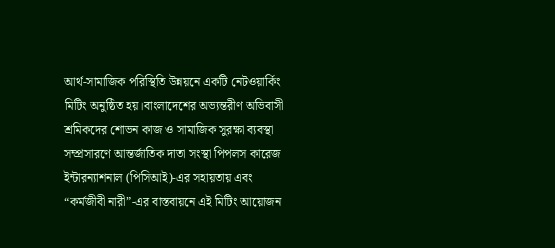আর্থ-সামাজিক পরিস্থিতি উন্নয়নে একটি নেটওয়ার্কিং মিটিং অনুষ্ঠিত হয়।বাংলাদেশের অভ্যন্তরীণ অভিবাসী শ্রমিকদের শোভন কাজ ও সামাজিক সুরক্ষা ব্যবস্থা সম্প্রসারণে আন্তর্জাতিক দাতা সংস্থা পিপলস কারেজ ইন্টারন্যাশনাল (পিসিআই)-এর সহায়তায় এবং “কর্মজীবী নারী”-এর বাস্তবায়নে এই মিটিং আয়োজন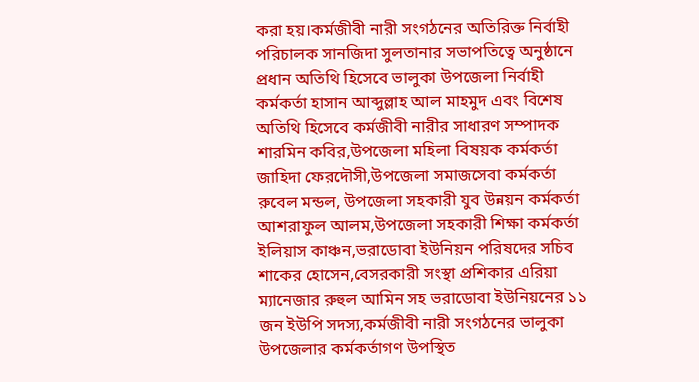করা হয়।কর্মজীবী নারী সংগঠনের অতিরিক্ত নির্বাহী পরিচালক সানজিদা সুলতানার সভাপতিত্বে অনুষ্ঠানে প্রধান অতিথি হিসেবে ভালুকা উপজেলা নির্বাহী কর্মকর্তা হাসান আব্দুল্লাহ আল মাহমুদ এবং বিশেষ অতিথি হিসেবে কর্মজীবী নারীর সাধারণ সম্পাদক শারমিন কবির,উপজেলা মহিলা বিষয়ক কর্মকর্তা জাহিদা ফেরদৌসী,উপজেলা সমাজসেবা কর্মকর্তা রুবেল মন্ডল, উপজেলা সহকারী যুব উন্নয়ন কর্মকর্তা আশরাফুল আলম,উপজেলা সহকারী শিক্ষা কর্মকর্তা ইলিয়াস কাঞ্চন,ভরাডোবা ইউনিয়ন পরিষদের সচিব শাকের হোসেন,বেসরকারী সংস্থা প্রশিকার এরিয়া ম্যানেজার রুহুল আমিন সহ ভরাডোবা ইউনিয়নের ১১ জন ইউপি সদস্য,কর্মজীবী নারী সংগঠনের ভালুকা উপজেলার কর্মকর্তাগণ উপস্থিত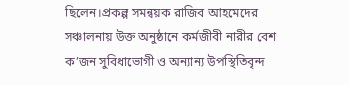ছিলেন।প্রকল্প সমন্বয়ক রাজিব আহমেদের সঞ্চালনায় উক্ত অনুষ্ঠানে কর্মজীবী নারীর বেশ ক’জন সুবিধাভোগী ও অন্যান্য উপস্থিতিবৃন্দ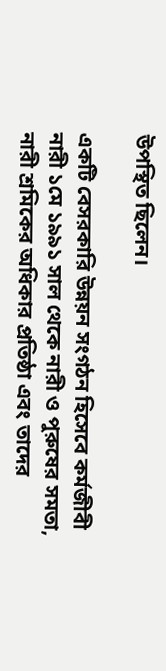উপস্থিত ছিলেন।

একটি বেসরকারি উন্নয়ন সংগঠন হিসেবে কর্মজীবী নারী ১মে ১৯৯১ সাল থেকে নারী ও পুরুষের সমতা, নারী শ্রমিকের অধিকার প্রতিষ্ঠা এবং তাদের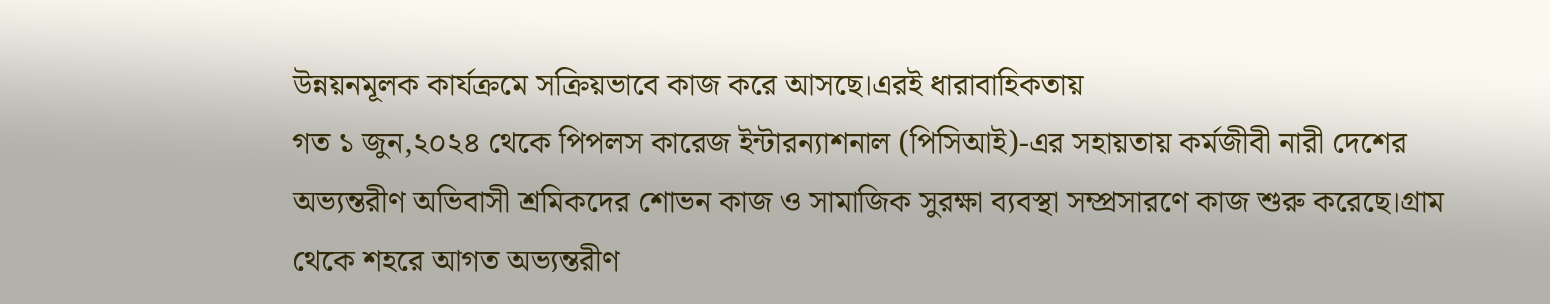উন্নয়নমূলক কার্যক্রমে সক্রিয়ভাবে কাজ করে আসছে।এরই ধারাবাহিকতায়
গত ১ জুন,২০২৪ থেকে পিপলস কারেজ ইন্টারন্যাশনাল (পিসিআই)-এর সহায়তায় কর্মজীবী নারী দেশের অভ্যন্তরীণ অভিবাসী শ্রমিকদের শোভন কাজ ও সামাজিক সুরক্ষা ব্যবস্থা সম্প্রসারণে কাজ শুরু করেছে।গ্রাম থেকে শহরে আগত অভ্যন্তরীণ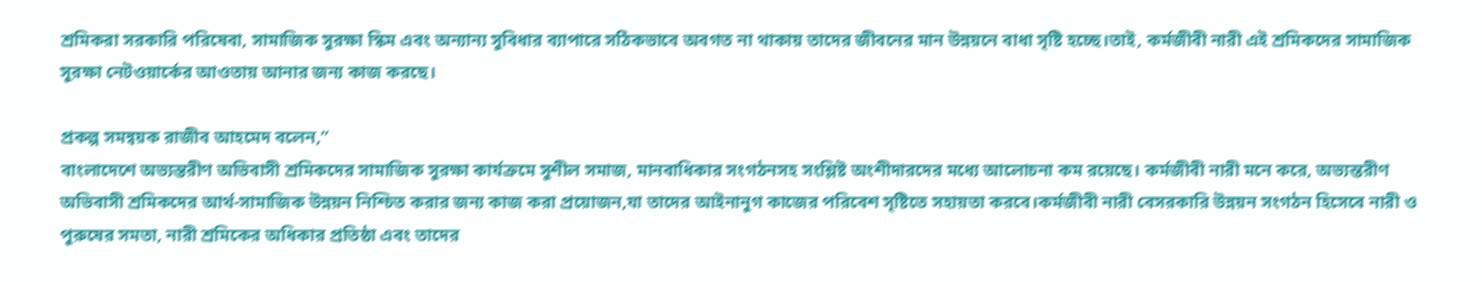শ্রমিকরা সরকারি পরিষেবা, সামাজিক সুরক্ষা স্কিম এবং অন্যান্য সুবিধার ব্যাপারে সঠিকভাবে অবগত না থাকায় তাদের জীবনের মান উন্নয়নে বাধা সৃষ্টি হচ্ছে।তাই, কর্মজীবী নারী এই শ্রমিকদের সামাজিক সুরক্ষা নেটওয়ার্কের আওতায় আনার জন্য কাজ করছে।

প্রকল্প সমন্বয়ক রাজীব আহমেদ বলেন,”
বাংলাদেশে অভ্যন্তরীণ অভিবাসী শ্রমিকদের সামাজিক সুরক্ষা কার্যক্রমে সুশীল সমাজ, মানবাধিকার সংগঠনসহ সংশ্লিষ্ট অংশীদারদের মধ্যে আলোচনা কম রয়েছে। কর্মজীবী নারী মনে করে, অভ্যন্তরীণ অভিবাসী শ্রমিকদের আর্থ-সামাজিক উন্নয়ন নিশ্চিত করার জন্য কাজ করা প্রয়োজন,যা তাদের আইনানুগ কাজের পরিবেশ সৃষ্টিতে সহায়তা করবে।কর্মজীবী নারী বেসরকারি উন্নয়ন সংগঠন হিসেবে নারী ও পুরুষের সমতা, নারী শ্রমিকের অধিকার প্রতিষ্ঠা এবং তাদের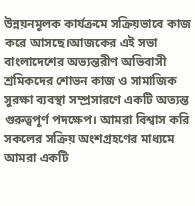উন্নয়নমূলক কার্যক্রমে সক্রিয়ভাবে কাজ করে আসছে।আজকের এই সভা বাংলাদেশের অভ্যন্তরীণ অভিবাসী শ্রমিকদের শোভন কাজ ও সামাজিক সুরক্ষা ব্যবস্থা সম্প্রসারণে একটি অত্যন্ত গুরুত্বপূর্ণ পদক্ষেপ। আমরা বিশ্বাস করি সকলের সক্রিয় অংশগ্রহণের মাধ্যমে আমরা একটি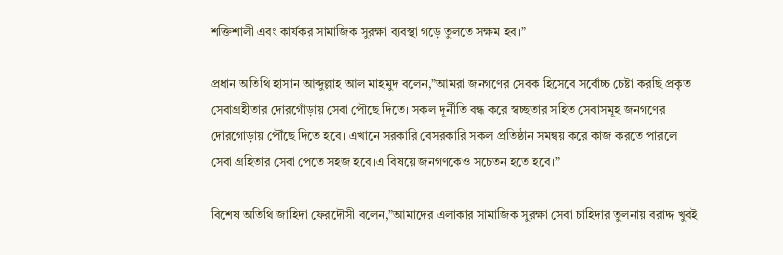শক্তিশালী এবং কার্যকর সামাজিক সুরক্ষা ব্যবস্থা গড়ে তুলতে সক্ষম হব।”

প্রধান অতিথি হাসান আব্দুল্লাহ আল মাহমুদ বলেন,”আমরা জনগণের সেবক হিসেবে সর্বোচ্চ চেষ্টা করছি প্রকৃত সেবাগ্রহীতার দোরগোঁড়ায় সেবা পৌছে দিতে। সকল দূর্নীতি বন্ধ করে স্বচ্ছতার সহিত সেবাসমূহ জনগণের দোরগোড়ায় পৌঁছে দিতে হবে। এখানে সরকারি বেসরকারি সকল প্রতিষ্ঠান সমন্বয় করে কাজ করতে পারলে সেবা গ্রহিতার সেবা পেতে সহজ হবে।এ বিষয়ে জনগণকেও সচেতন হতে হবে।”

বিশেষ অতিথি জাহিদা ফেরদৌসী বলেন,”আমাদের এলাকার সামাজিক সুরক্ষা সেবা চাহিদার তুলনায় বরাদ্দ খুবই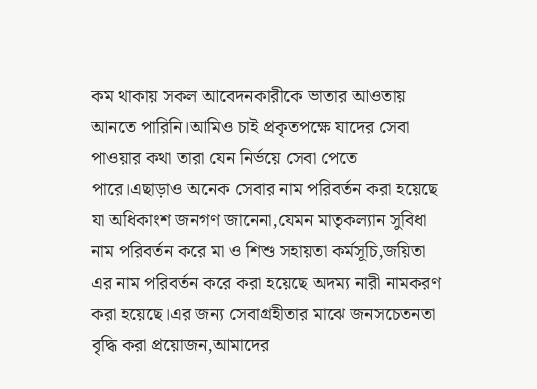কম থাকায় সকল আবেদনকারীকে ভাতার আওতায় আনতে পারিনি।আমিও চাই প্রকৃতপক্ষে যাদের সেবা পাওয়ার কথা তারা যেন নির্ভয়ে সেবা পেতে পারে।এছাড়াও অনেক সেবার নাম পরিবর্তন করা হয়েছে যা অধিকাংশ জনগণ জানেনা,যেমন মাতৃকল্যান সুবিধা নাম পরিবর্তন করে মা ও শিশু সহায়তা কর্মসূচি,জয়িতা এর নাম পরিবর্তন করে করা হয়েছে অদম্য নারী নামকরণ করা হয়েছে।এর জন্য সেবাগ্রহীতার মাঝে জনসচেতনতা বৃদ্ধি করা প্রয়োজন,আমাদের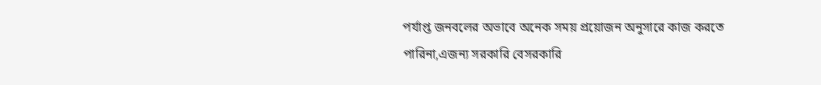পর্যাপ্ত জনবলের অভাবে অনেক সময় প্রয়োজন অনুসারে কাজ করতে পারিনা,এজন্য সরকারি বেসরকারি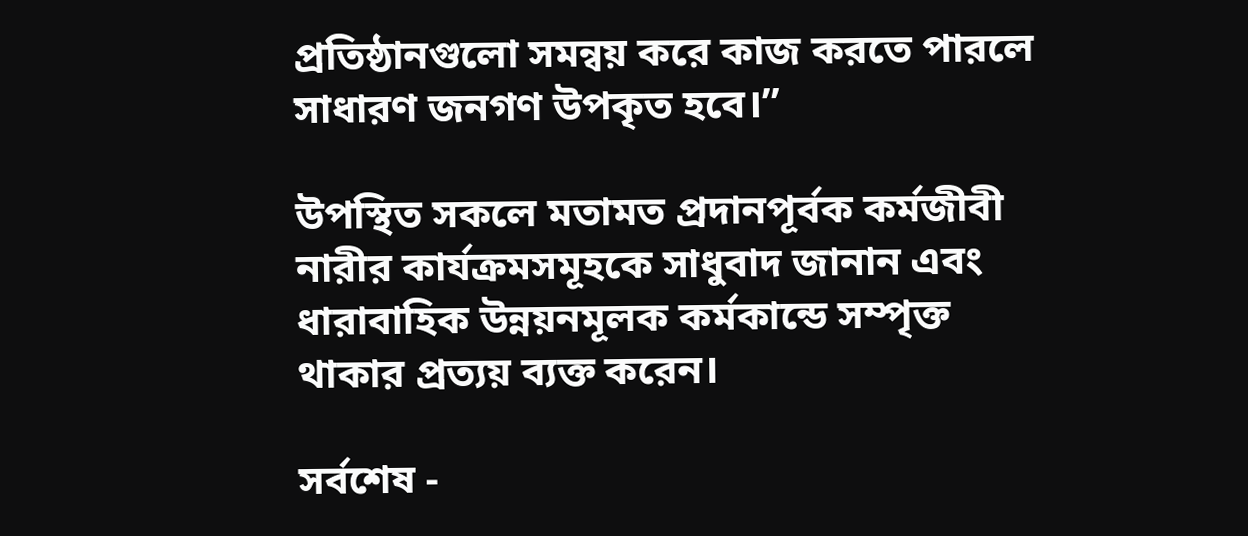প্রতিষ্ঠানগুলো সমন্বয় করে কাজ করতে পারলে সাধারণ জনগণ উপকৃত হবে।”

উপস্থিত সকলে মতামত প্রদানপূর্বক কর্মজীবী নারীর কার্যক্রমসমূহকে সাধুবাদ জানান এবং ধারাবাহিক উন্নয়নমূলক কর্মকান্ডে সম্পৃক্ত থাকার প্রত্যয় ব্যক্ত করেন।

সর্বশেষ -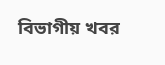বিভাগীয় খবর